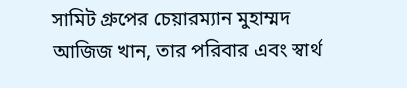সামিট গ্রুপের চেয়ারম্যান মুহাম্মদ আজিজ খান, তার পরিবার এবং স্বার্থ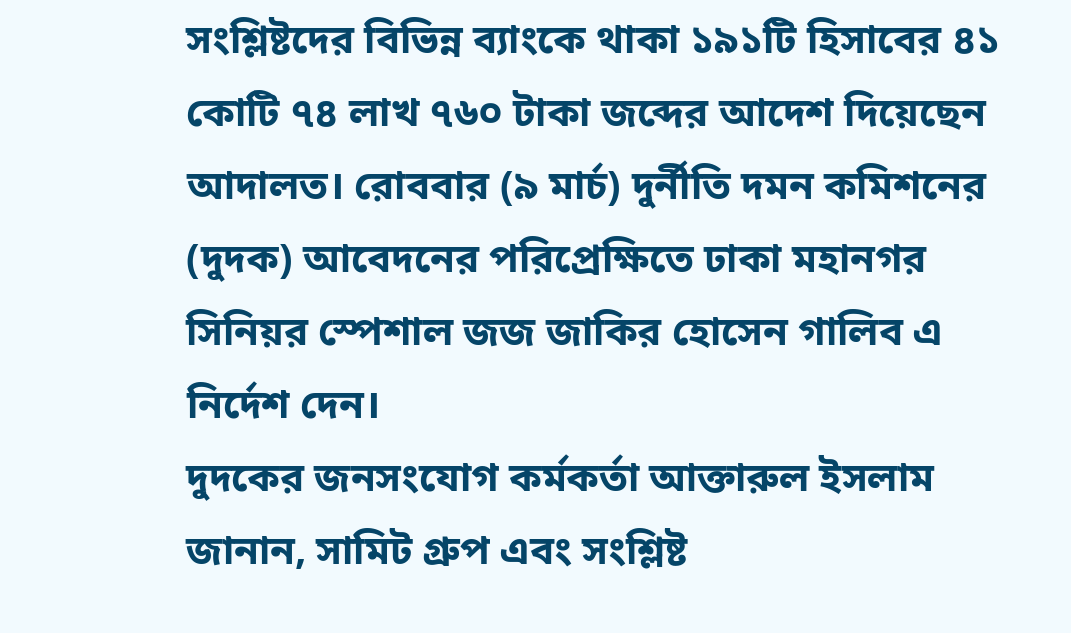সংশ্লিষ্টদের বিভিন্ন ব্যাংকে থাকা ১৯১টি হিসাবের ৪১ কোটি ৭৪ লাখ ৭৬০ টাকা জব্দের আদেশ দিয়েছেন আদালত। রোববার (৯ মার্চ) দুর্নীতি দমন কমিশনের (দুদক) আবেদনের পরিপ্রেক্ষিতে ঢাকা মহানগর সিনিয়র স্পেশাল জজ জাকির হোসেন গালিব এ নির্দেশ দেন।
দুদকের জনসংযোগ কর্মকর্তা আক্তারুল ইসলাম জানান, সামিট গ্রুপ এবং সংশ্লিষ্ট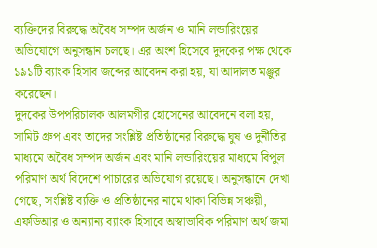ব্যক্তিদের বিরুদ্ধে অবৈধ সম্পদ অর্জন ও মানি লন্ডারিংয়ের অভিযোগে অনুসন্ধান চলছে। এর অংশ হিসেবে দুদকের পক্ষ থেকে ১৯১টি ব্যাংক হিসাব জব্দের আবেদন করা হয়, যা আদালত মঞ্জুর করেছেন।
দুদকের উপপরিচালক আলমগীর হোসেনের আবেদনে বলা হয়, সামিট গ্রুপ এবং তাদের সংশ্লিষ্ট প্রতিষ্ঠানের বিরুদ্ধে ঘুষ ও দুর্নীতির মাধ্যমে অবৈধ সম্পদ অর্জন এবং মানি লন্ডারিংয়ের মাধ্যমে বিপুল পরিমাণ অর্থ বিদেশে পাচারের অভিযোগ রয়েছে। অনুসন্ধানে দেখা গেছে, সংশ্লিষ্ট ব্যক্তি ও প্রতিষ্ঠানের নামে থাকা বিভিন্ন সঞ্চয়ী, এফডিআর ও অন্যান্য ব্যাংক হিসাবে অস্বাভাবিক পরিমাণ অর্থ জমা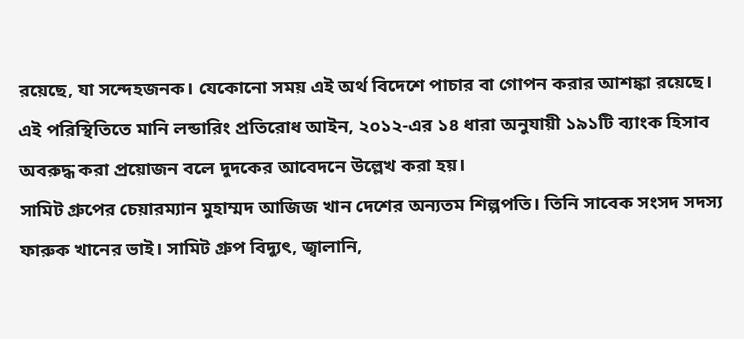রয়েছে, যা সন্দেহজনক। যেকোনো সময় এই অর্থ বিদেশে পাচার বা গোপন করার আশঙ্কা রয়েছে। এই পরিস্থিতিতে মানি লন্ডারিং প্রতিরোধ আইন, ২০১২-এর ১৪ ধারা অনুযায়ী ১৯১টি ব্যাংক হিসাব অবরুদ্ধ করা প্রয়োজন বলে দুদকের আবেদনে উল্লেখ করা হয়।
সামিট গ্রুপের চেয়ারম্যান মুহাম্মদ আজিজ খান দেশের অন্যতম শিল্পপতি। তিনি সাবেক সংসদ সদস্য ফারুক খানের ভাই। সামিট গ্রুপ বিদ্যুৎ, জ্বালানি,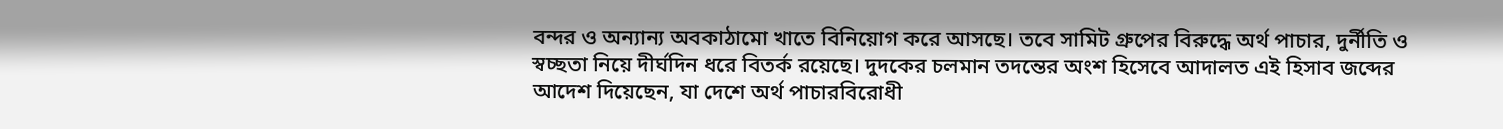বন্দর ও অন্যান্য অবকাঠামো খাতে বিনিয়োগ করে আসছে। তবে সামিট গ্রুপের বিরুদ্ধে অর্থ পাচার, দুর্নীতি ও স্বচ্ছতা নিয়ে দীর্ঘদিন ধরে বিতর্ক রয়েছে। দুদকের চলমান তদন্তের অংশ হিসেবে আদালত এই হিসাব জব্দের আদেশ দিয়েছেন, যা দেশে অর্থ পাচারবিরোধী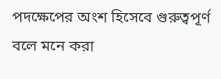পদক্ষেপের অংশ হিসেবে গুরুত্বপূর্ণ বলে মনে করা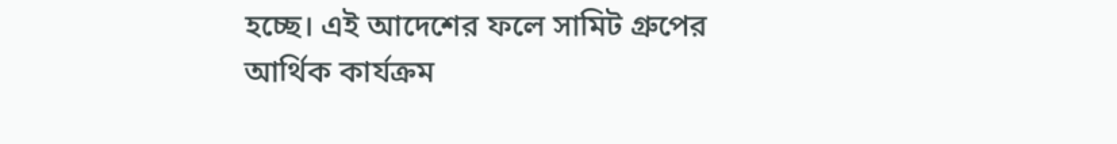হচ্ছে। এই আদেশের ফলে সামিট গ্রুপের আর্থিক কার্যক্রম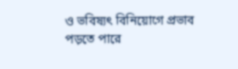ও ভবিষ্যৎ বিনিয়োগে প্রভাব পড়তে পারে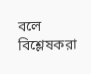বলে বিশ্লেষকরা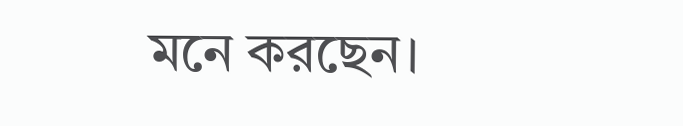মনে করছেন।